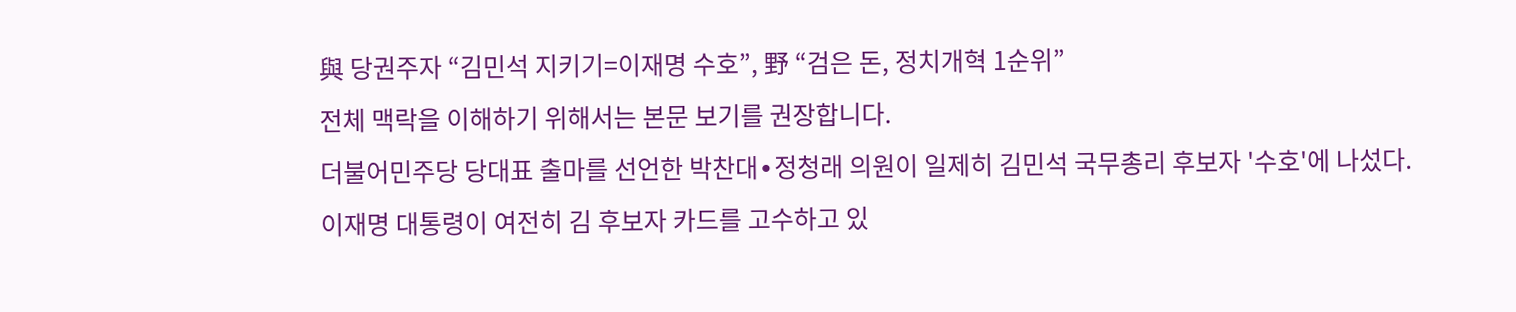與 당권주자 “김민석 지키기=이재명 수호”, 野 “검은 돈, 정치개혁 1순위”
전체 맥락을 이해하기 위해서는 본문 보기를 권장합니다.
더불어민주당 당대표 출마를 선언한 박찬대∙정청래 의원이 일제히 김민석 국무총리 후보자 '수호'에 나섰다.
이재명 대통령이 여전히 김 후보자 카드를 고수하고 있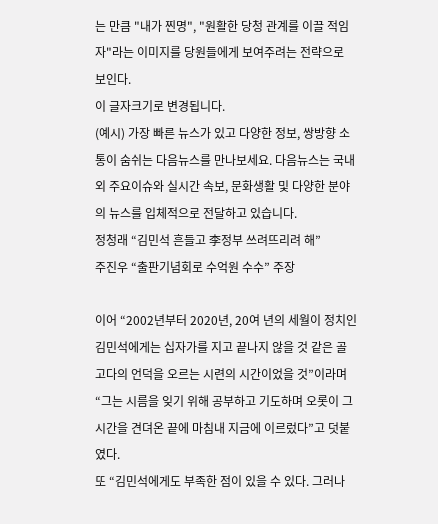는 만큼 "내가 찐명", "원활한 당청 관계를 이끌 적임자"라는 이미지를 당원들에게 보여주려는 전략으로 보인다.
이 글자크기로 변경됩니다.
(예시) 가장 빠른 뉴스가 있고 다양한 정보, 쌍방향 소통이 숨쉬는 다음뉴스를 만나보세요. 다음뉴스는 국내외 주요이슈와 실시간 속보, 문화생활 및 다양한 분야의 뉴스를 입체적으로 전달하고 있습니다.
정청래 “김민석 흔들고 李정부 쓰려뜨리려 해”
주진우 “출판기념회로 수억원 수수” 주장

이어 “2002년부터 2020년, 20여 년의 세월이 정치인 김민석에게는 십자가를 지고 끝나지 않을 것 같은 골고다의 언덕을 오르는 시련의 시간이었을 것”이라며 “그는 시름을 잊기 위해 공부하고 기도하며 오롯이 그 시간을 견뎌온 끝에 마침내 지금에 이르렀다”고 덧붙였다.
또 “김민석에게도 부족한 점이 있을 수 있다. 그러나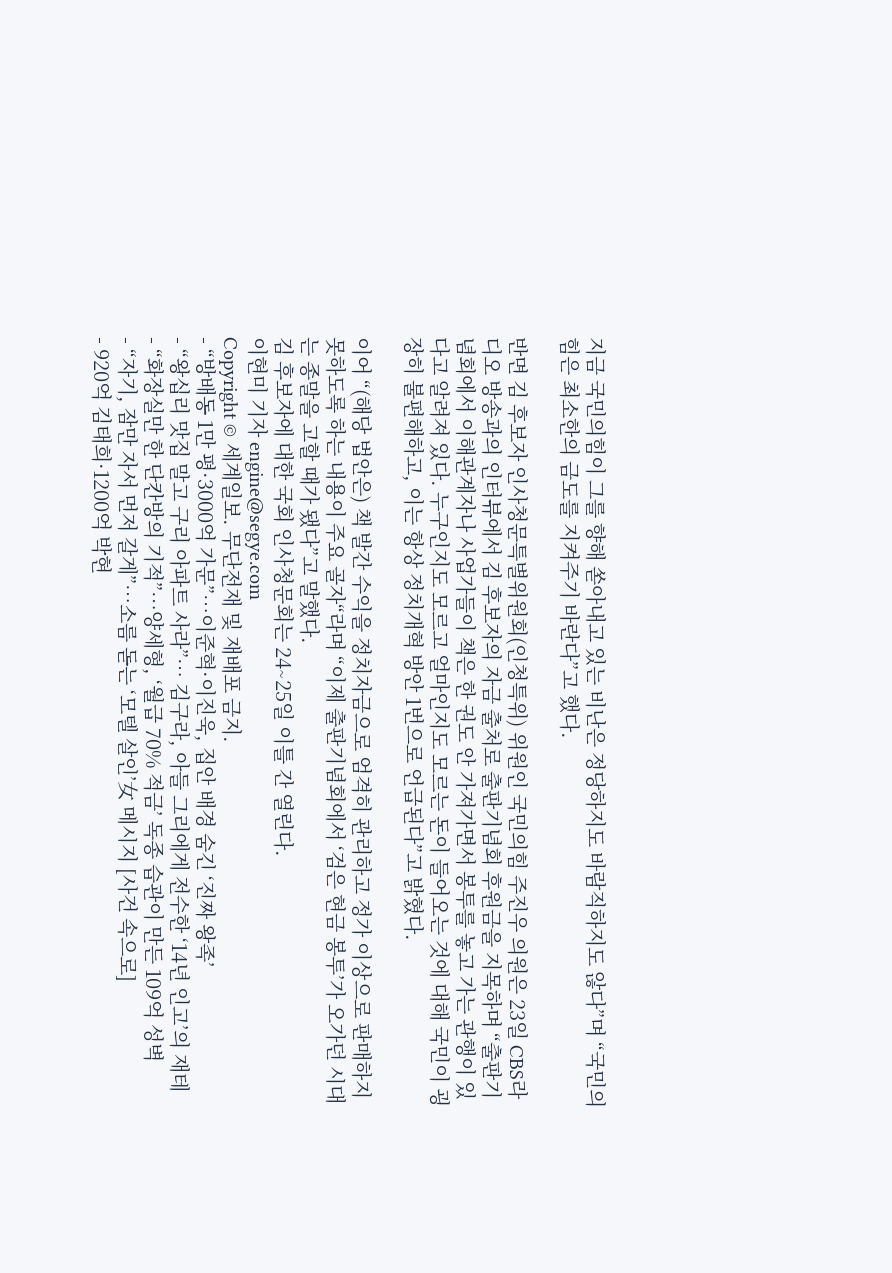지금 국민의힘이 그를 향해 쏟아내고 있는 비난은 정당하지도 바람직하지도 않다”며 “국민의힘은 최소한의 금도를 지켜주기 바란다”고 했다.

반면 김 후보자 인사청문특별위원회(인청특위) 위원인 국민의힘 주진우 의원은 23일 CBS라디오 방송과의 인터뷰에서 김 후보자의 자금 출처로 출판기념회 후원금을 지목하며 “출판기념회에서 이해관계자나 사업가들이 책은 한 권도 안 가져가면서 봉투를 놓고 가는 관행이 있다고 알려져 있다. 누구인지도 모르고 얼마인지도 모르는 돈이 들어오는 것에 대해 국민이 굉장히 불편해하고, 이는 항상 정치개혁 방안 1번으로 언급된다”고 밝혔다.

이어 “(해당 법안은) 책 발간 수익을 정치자금으로 엄격히 관리하고 정가 이상으로 판매하지 못하도록 하는 내용이 주요 골자“라며 “이제 출판기념회에서 ‘검은 현금 봉투’가 오가던 시대는 종말을 고할 때가 됐다”고 말했다.
김 후보자에 대한 국회 인사청문회는 24∼25일 이틀 간 열린다.
이현미 기자 engine@segye.com
Copyright © 세계일보. 무단전재 및 재배포 금지.
- “방배동 1만 평·3000억 가문”…이준혁·이진욱, 집안 배경 숨긴 ‘진짜 왕족’
- “왕십리 맛집 말고 구리 아파트 사라”… 김구라, 아들 그리에게 전수한 ‘14년 인고’의 재테
- “화장실만 한 단칸방의 기적”…양세형, ‘월급 70% 적금’ 독종 습관이 만든 109억 성벽
- “자기, 잠만 자서 먼저 갈게”…소름 돋는 ‘모텔 살인’女 메시지 [사건 속으로]
- 920억 김태희·1200억 박현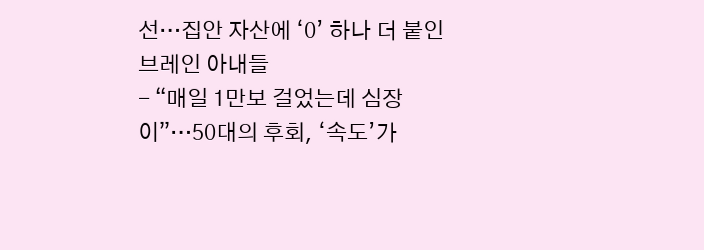선…집안 자산에 ‘0’ 하나 더 붙인 브레인 아내들
- “매일 1만보 걸었는데 심장이”…50대의 후회, ‘속도’가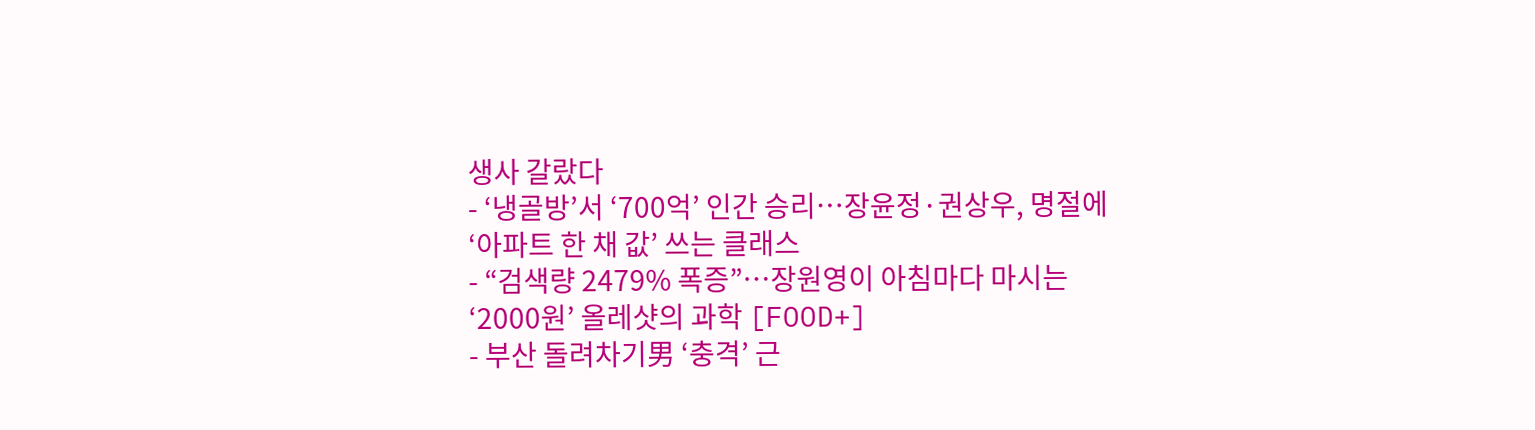생사 갈랐다
- ‘냉골방’서 ‘700억’ 인간 승리…장윤정·권상우, 명절에 ‘아파트 한 채 값’ 쓰는 클래스
- “검색량 2479% 폭증”…장원영이 아침마다 마시는 ‘2000원’ 올레샷의 과학 [FOOD+]
- 부산 돌려차기男 ‘충격’ 근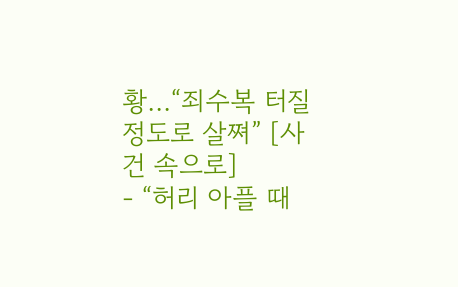황…“죄수복 터질 정도로 살쪄” [사건 속으로]
- “허리 아플 때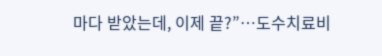마다 받았는데, 이제 끝?”…도수치료비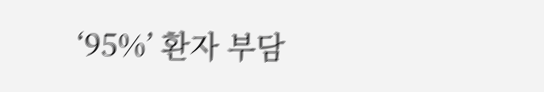‘95%’ 환자 부담